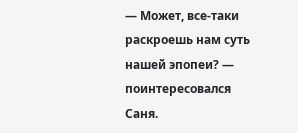— Может, все-таки раскроешь нам суть нашей эпопеи? — поинтересовался Саня.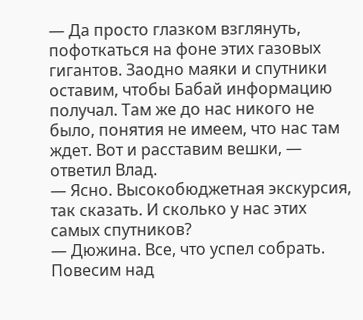— Да просто глазком взглянуть, пофоткаться на фоне этих газовых гигантов. Заодно маяки и спутники оставим, чтобы Бабай информацию получал. Там же до нас никого не было, понятия не имеем, что нас там ждет. Вот и расставим вешки, — ответил Влад.
— Ясно. Высокобюджетная экскурсия, так сказать. И сколько у нас этих самых спутников?
— Дюжина. Все, что успел собрать. Повесим над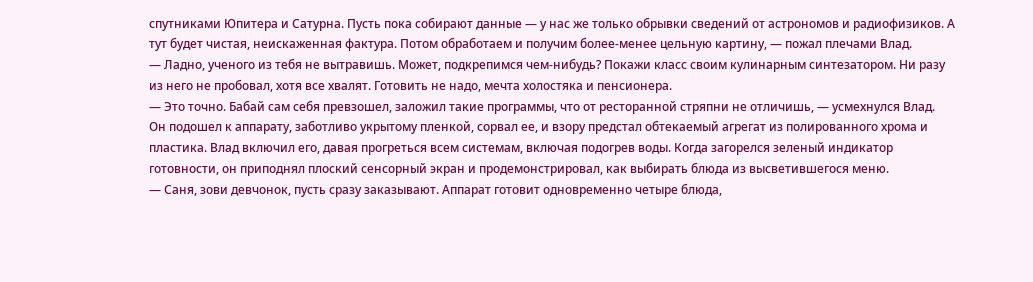спутниками Юпитера и Сатурна. Пусть пока собирают данные — у нас же только обрывки сведений от астрономов и радиофизиков. А тут будет чистая, неискаженная фактура. Потом обработаем и получим более-менее цельную картину, — пожал плечами Влад.
— Ладно, ученого из тебя не вытравишь. Может, подкрепимся чем-нибудь? Покажи класс своим кулинарным синтезатором. Ни разу из него не пробовал, хотя все хвалят. Готовить не надо, мечта холостяка и пенсионера.
— Это точно. Бабай сам себя превзошел, заложил такие программы, что от ресторанной стряпни не отличишь, — усмехнулся Влад.
Он подошел к аппарату, заботливо укрытому пленкой, сорвал ее, и взору предстал обтекаемый агрегат из полированного хрома и пластика. Влад включил его, давая прогреться всем системам, включая подогрев воды. Когда загорелся зеленый индикатор готовности, он приподнял плоский сенсорный экран и продемонстрировал, как выбирать блюда из высветившегося меню.
— Саня, зови девчонок, пусть сразу заказывают. Аппарат готовит одновременно четыре блюда,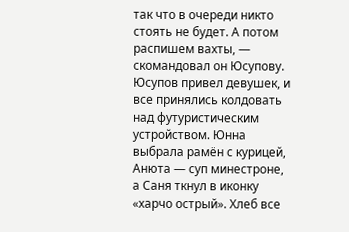так что в очереди никто стоять не будет. А потом распишем вахты, — скомандовал он Юсупову.
Юсупов привел девушек, и все принялись колдовать над футуристическим устройством. Юнна выбрала рамён с курицей, Анюта — суп минестроне, а Саня ткнул в иконку «харчо острый». Хлеб все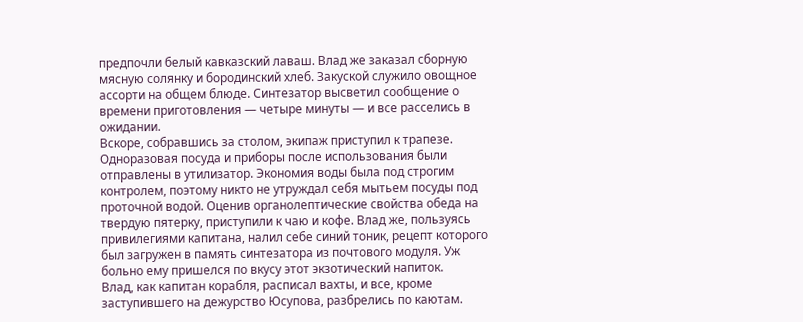предпочли белый кавказский лаваш. Влад же заказал сборную мясную солянку и бородинский хлеб. Закуской служило овощное ассорти на общем блюде. Синтезатор высветил сообщение о времени приготовления — четыре минуты — и все расселись в ожидании.
Вскоре, собравшись за столом, экипаж приступил к трапезе. Одноразовая посуда и приборы после использования были отправлены в утилизатор. Экономия воды была под строгим контролем, поэтому никто не утруждал себя мытьем посуды под проточной водой. Оценив органолептические свойства обеда на твердую пятерку, приступили к чаю и кофе. Влад же, пользуясь привилегиями капитана, налил себе синий тоник, рецепт которого был загружен в память синтезатора из почтового модуля. Уж больно ему пришелся по вкусу этот экзотический напиток.
Влад, как капитан корабля, расписал вахты, и все, кроме заступившего на дежурство Юсупова, разбрелись по каютам.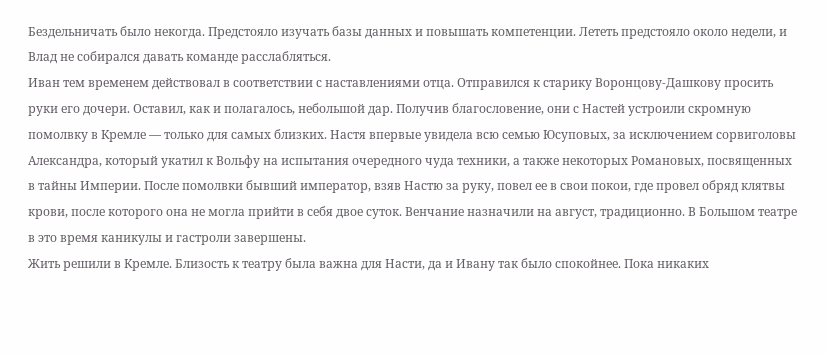Бездельничать было некогда. Предстояло изучать базы данных и повышать компетенции. Лететь предстояло около недели, и Влад не собирался давать команде расслабляться.
Иван тем временем действовал в соответствии с наставлениями отца. Отправился к старику Воронцову-Дашкову просить руки его дочери. Оставил, как и полагалось, небольшой дар. Получив благословение, они с Настей устроили скромную помолвку в Кремле — только для самых близких. Настя впервые увидела всю семью Юсуповых, за исключением сорвиголовы Александра, который укатил к Вольфу на испытания очередного чуда техники, а также некоторых Романовых, посвященных в тайны Империи. После помолвки бывший император, взяв Настю за руку, повел ее в свои покои, где провел обряд клятвы крови, после которого она не могла прийти в себя двое суток. Венчание назначили на август, традиционно. В Большом театре в это время каникулы и гастроли завершены.
Жить решили в Кремле. Близость к театру была важна для Насти, да и Ивану так было спокойнее. Пока никаких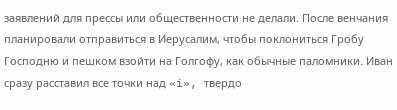заявлений для прессы или общественности не делали. После венчания планировали отправиться в Иерусалим, чтобы поклониться Гробу Господню и пешком взойти на Голгофу, как обычные паломники. Иван сразу расставил все точки над «i», твердо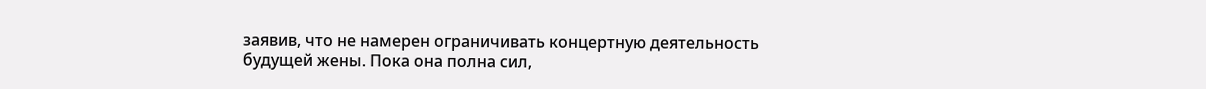заявив, что не намерен ограничивать концертную деятельность будущей жены. Пока она полна сил,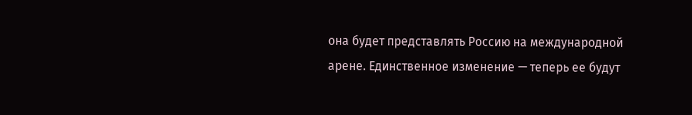она будет представлять Россию на международной арене. Единственное изменение — теперь ее будут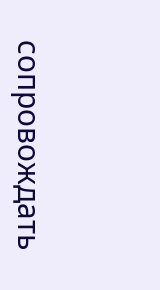сопровождать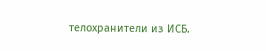телохранители из ИСБ.